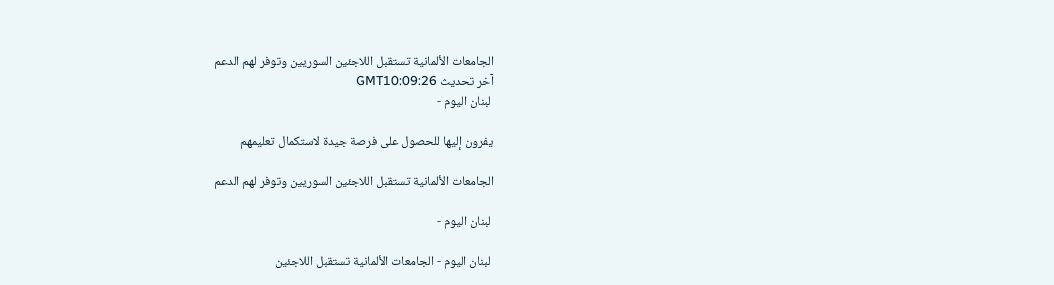الجامعات الألمانية تستقبل اللاجئين السوريين وتوفر لهم الدعم
آخر تحديث GMT10:09:26
 لبنان اليوم -

يفرون إليها للحصول على فرصة جيدة لاستكمال تعليمهم

الجامعات الألمانية تستقبل اللاجئين السوريين وتوفر لهم الدعم

 لبنان اليوم -

 لبنان اليوم - الجامعات الألمانية تستقبل اللاجئين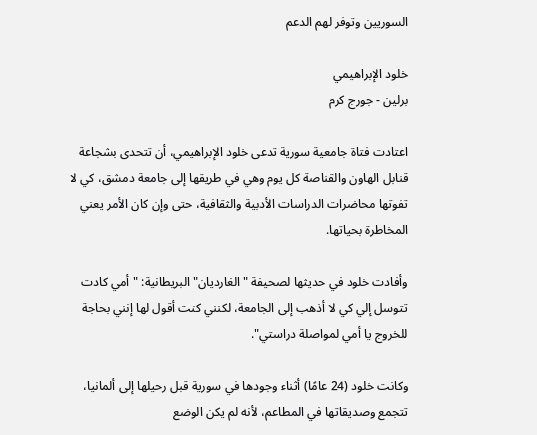السوريين وتوفر لهم الدعم

خلود الإبراهيمي
برلين - جورج كرم

اعتادت فتاة جامعية سورية تدعى خلود الإبراهيمي، أن تتحدى بشجاعة قنابل الهاون والقناصة كل يوم وهي في طريقها إلى جامعة دمشق، كي لا تفوتها محاضرات الدراسات الأدبية والثقافية، حتى وإن كان الأمر يعني المخاطرة بحياتها.

وأفادت خلود في حديثها لصحيفة "الغارديان" البريطانية: "أمي كادت تتوسل إلي كي لا أذهب إلى الجامعة، لكنني كنت أقول لها إنني بحاجة للخروج يا أمي لمواصلة دراستي".

وكانت خلود (24 عامًا) أثناء وجودها في سورية قبل رحيلها إلى ألمانيا، تتجمع وصديقاتها في المطاعم، لأنه لم يكن الوضع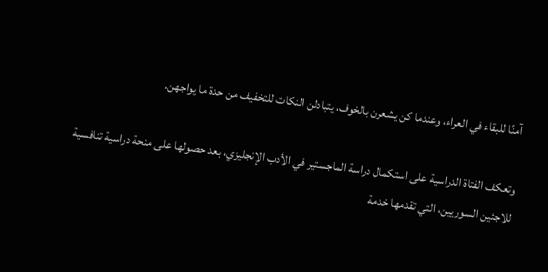آمنًا للبقاء في العراء، وعندما كن يشعرن بالخوف، يتبادلن النكات للتخفيف من حدة ما يواجهن.

وتعكف الفتاة الدراسية على استكمال دراسة الماجستير في الأدب الإنجليزي، بعد حصولها على منحة دراسية تنافسية للاجئين السوريين، التي تقدمها خدمة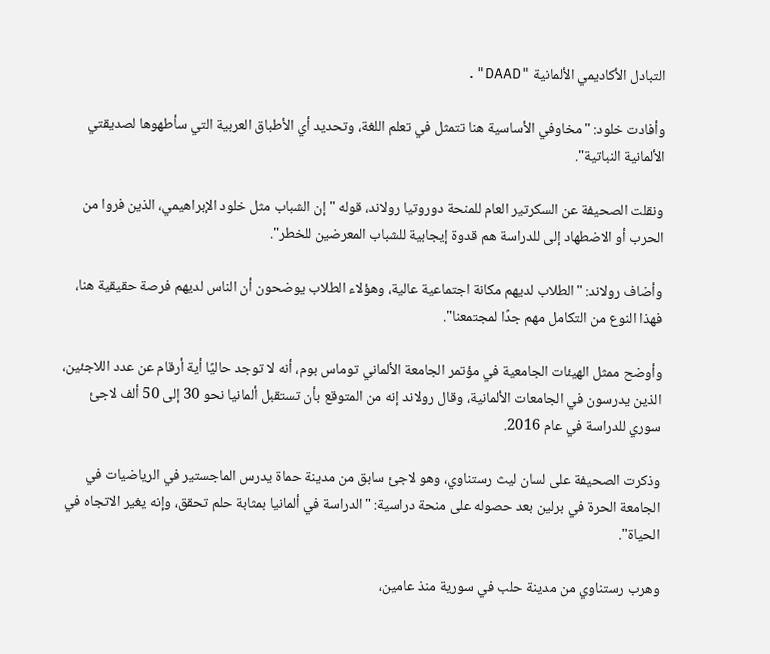التبادل الأكاديمي الألمانية "DAAD".

وأفادت خلود: "مخاوفي الأساسية هنا تتمثل في تعلم اللغة، وتحديد أي الأطباق العربية التي سأطهوها لصديقتي الألمانية النباتية".

ونقلت الصحيفة عن السكرتير العام للمنحة دوروتيا رولاند، قوله "إن الشباب مثل خلود الإبراهيمي، الذين فروا من الحرب أو الاضطهاد إلى للدراسة هم قدوة إيجابية للشباب المعرضين للخطر".

وأضاف رولاند: "الطلاب لديهم مكانة اجتماعية عالية، وهؤلاء الطلاب يوضحون أن الناس لديهم فرصة حقيقية هنا، فهذا النوع من التكامل مهم جدًا لمجتمعنا".

وأوضح ممثل الهيئات الجامعية في مؤتمر الجامعة الألماني توماس بوم، أنه لا توجد حاليًا أية أرقام عن عدد اللاجئين، الذين يدرسون في الجامعات الألمانية، وقال رولاند إنه من المتوقع بأن تستقبل ألمانيا نحو 30 إلى 50 ألف لاجئ سوري للدراسة في عام 2016.

وذكرت الصحيفة على لسان ليث رستناوي، وهو لاجئ سابق من مدينة حماة يدرس الماجستير في الرياضيات في الجامعة الحرة في برلين بعد حصوله على منحة دراسية: "الدراسة في ألمانيا بمثابة حلم تحقق، وإنه يغير الاتجاه في الحياة".

وهرب رستناوي من مدينة حلب في سورية منذ عامين،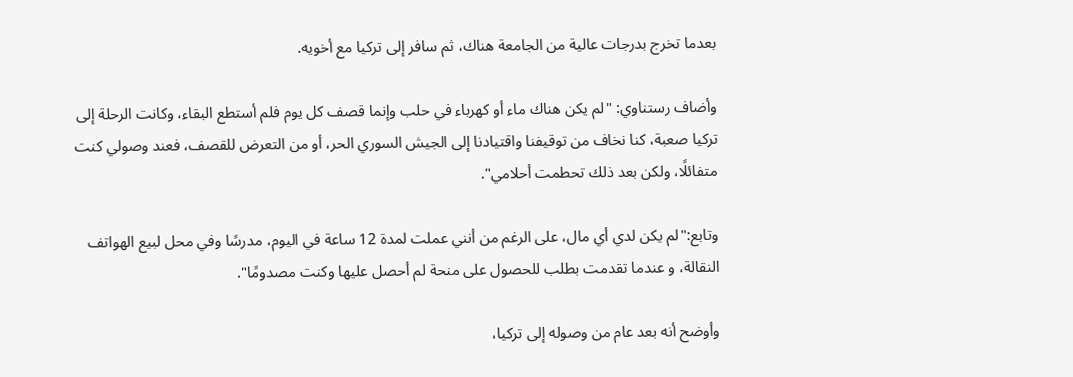بعدما تخرج بدرجات عالية من الجامعة هناك، ثم سافر إلى تركيا مع أخويه.

وأضاف رستناوي: "لم يكن هناك ماء أو كهرباء في حلب وإنما قصف كل يوم فلم أستطع البقاء، وكانت الرحلة إلى تركيا صعبة، كنا نخاف من توقيفنا واقتيادنا إلى الجيش السوري الحر، أو من التعرض للقصف، فعند وصولي كنت متفائلًا، ولكن بعد ذلك تحطمت أحلامي".

وتابع:"لم يكن لدي أي مال، على الرغم من أنني عملت لمدة 12 ساعة في اليوم، مدرسًا وفي محل لبيع الهواتف النقالة، و عندما تقدمت بطلب للحصول على منحة لم أحصل عليها وكنت مصدومًا".

وأوضح أنه بعد عام من وصوله إلى تركيا،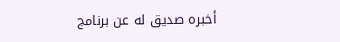أخبره صديق له عن برنامج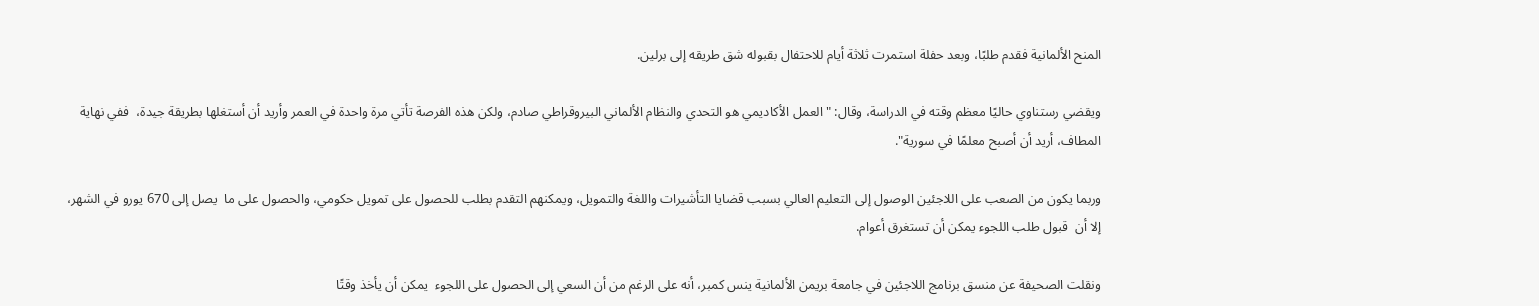المنح الألمانية فقدم طلبًا، وبعد حفلة استمرت ثلاثة أيام للاحتفال بقبوله شق طريقه إلى برلين.

ويقضي رستناوي حاليًا معظم وقته في الدراسة، وقال: "العمل الأكاديمي هو التحدي والنظام الألماني البيروقراطي صادم، ولكن هذه الفرصة تأتي مرة واحدة في العمر وأريد أن أستغلها بطريقة جيدة،  ففي نهاية المطاف، أريد أن أصبح معلمًا في سورية".

وربما يكون من الصعب على اللاجئين الوصول إلى التعليم العالي بسبب قضايا التأشيرات واللغة والتمويل، ويمكنهم التقدم بطلب للحصول على تمويل حكومي، والحصول على ما  يصل إلى 670 يورو في الشهر، إلا أن  قبول طلب اللجوء يمكن أن تستغرق أعوام.

ونقلت الصحيفة عن منسق برنامج اللاجئين في جامعة بريمن الألمانية ينس كمبر، أنه على الرغم من أن السعي إلى الحصول على اللجوء  يمكن أن يأخذ وقتًا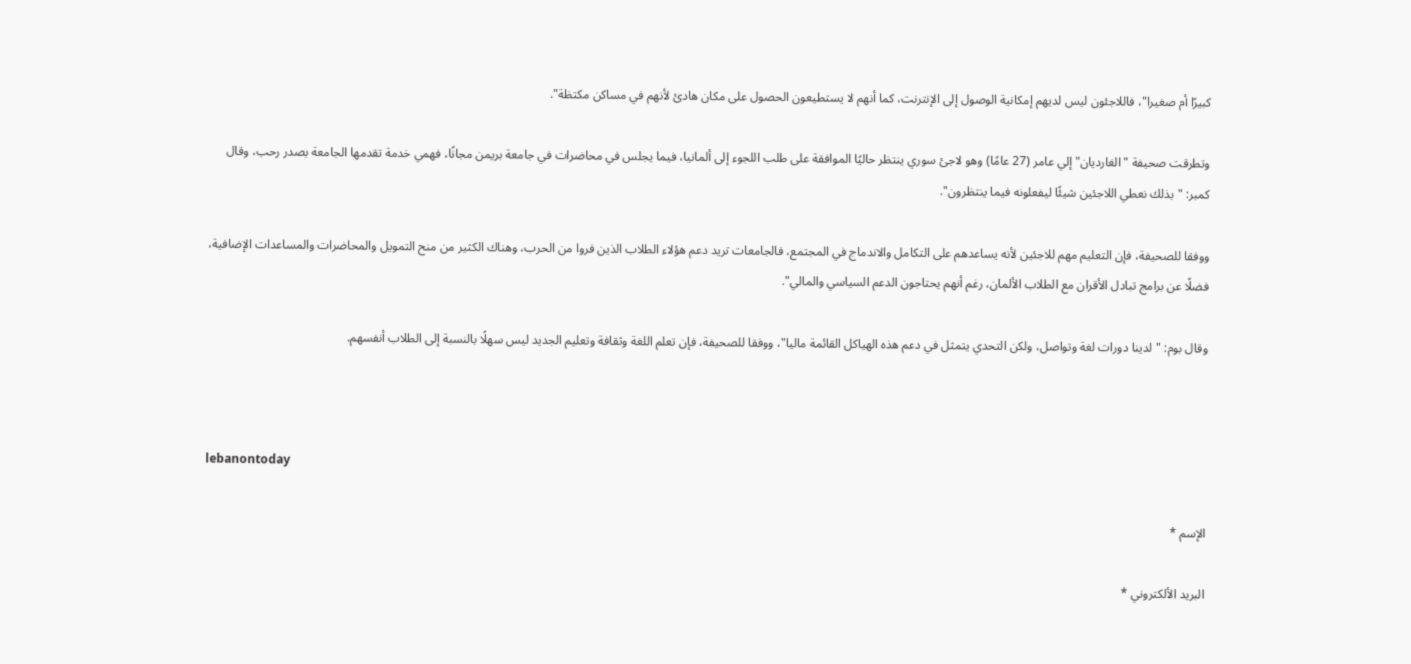كبيرًا أم صغيرا"، فاللاجئون ليس لديهم إمكانية الوصول إلى الإنترنت، كما أنهم لا يستطيعون الحصول على مكان هادئ لأنهم في مساكن مكتظة".

وتطرقت صحيفة "الغارديان" إلي عامر (27 عامًا) وهو لاجئ سوري ينتظر حاليًا الموافقة على طلب اللجوء إلى ألمانيا، فيما يجلس في محاضرات في جامعة بريمن مجانًا، فهمي خدمة تقدمها الجامعة بصدر رحب، وقال كمبر: "بذلك نعطي اللاجئين شيئًا ليفعلونه فيما ينتظرون".

ووفقا للصحيفة، فإن التعليم مهم للاجئين لأنه يساعدهم على التكامل والاندماج في المجتمع، فالجامعات تريد دعم هؤلاء الطلاب الذين فروا من الحرب، وهناك الكثير من منح التمويل والمحاضرات والمساعدات الإضافية، فضلًا عن برامج تبادل الأقران مع الطلاب الألمان، رغم أنهم يحتاجون الدعم السياسي والمالي".

وقال بوم: "لدينا دورات لغة وتواصل، ولكن التحدي يتمثل في دعم هذه الهياكل القائمة ماليا"، ووفقا للصحيفة، فإن تعلم اللغة وثقافة وتعليم الجديد ليس سهلًا بالنسبة إلى الطلاب أنفسهم.



lebanontoday

الإسم *

البريد الألكتروني *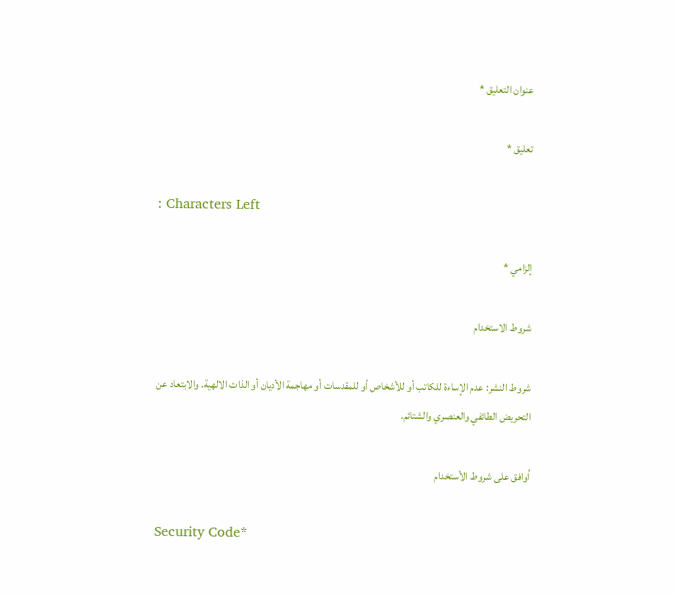عنوان التعليق *

تعليق *

: Characters Left

إلزامي *

شروط الاستخدام

شروط النشر: عدم الإساءة للكاتب أو للأشخاص أو للمقدسات أو مهاجمة الأديان أو الذات الالهية. والابتعاد عن التحريض الطائفي والعنصري والشتائم.

اُوافق على شروط الأستخدام

Security Code*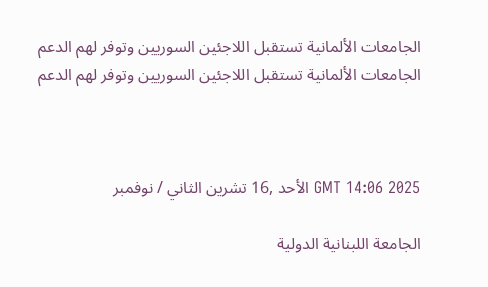الجامعات الألمانية تستقبل اللاجئين السوريين وتوفر لهم الدعم الجامعات الألمانية تستقبل اللاجئين السوريين وتوفر لهم الدعم



GMT 14:06 2025 الأحد ,16 تشرين الثاني / نوفمبر

الجامعة اللبنانية الدولية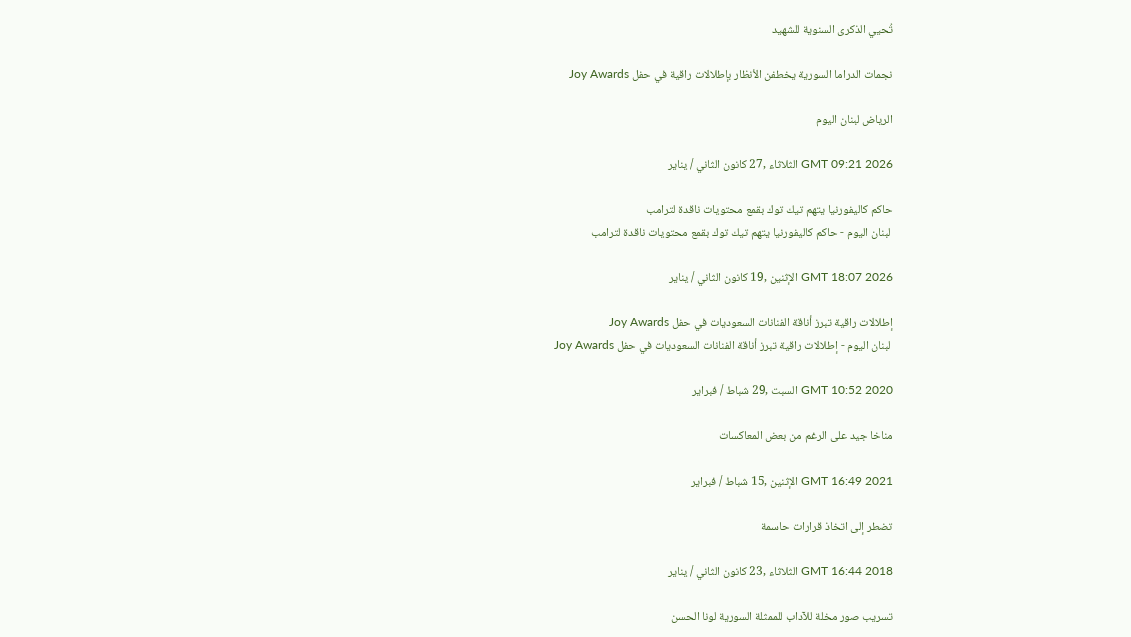تُحيي الذكرى السنوية للشهيد

نجمات الدراما السورية يخطفن الأنظار بإطلالات راقية في حفل Joy Awards

الرياض لبنان اليوم

GMT 09:21 2026 الثلاثاء ,27 كانون الثاني / يناير

حاكم كاليفورنيا يتهم تيك توك بقمع محتويات ناقدة لترامب
 لبنان اليوم - حاكم كاليفورنيا يتهم تيك توك بقمع محتويات ناقدة لترامب

GMT 18:07 2026 الإثنين ,19 كانون الثاني / يناير

إطلالات راقية تبرز أناقة الفنانات السعوديات في حفل Joy Awards
 لبنان اليوم - إطلالات راقية تبرز أناقة الفنانات السعوديات في حفل Joy Awards

GMT 10:52 2020 السبت ,29 شباط / فبراير

مناخا جيد على الرغم من بعض المعاكسات

GMT 16:49 2021 الإثنين ,15 شباط / فبراير

تضطر إلى اتخاذ قرارات حاسمة

GMT 16:44 2018 الثلاثاء ,23 كانون الثاني / يناير

تسريب صور مخلة للآداب للممثلة السورية لونا الحسن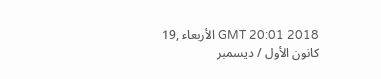GMT 20:01 2018 الأربعاء ,19 كانون الأول / ديسمبر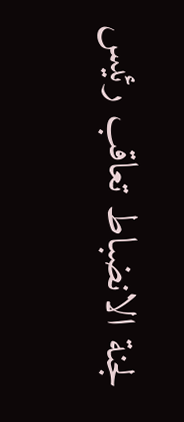لجنة الانضباط تعاقب رئيس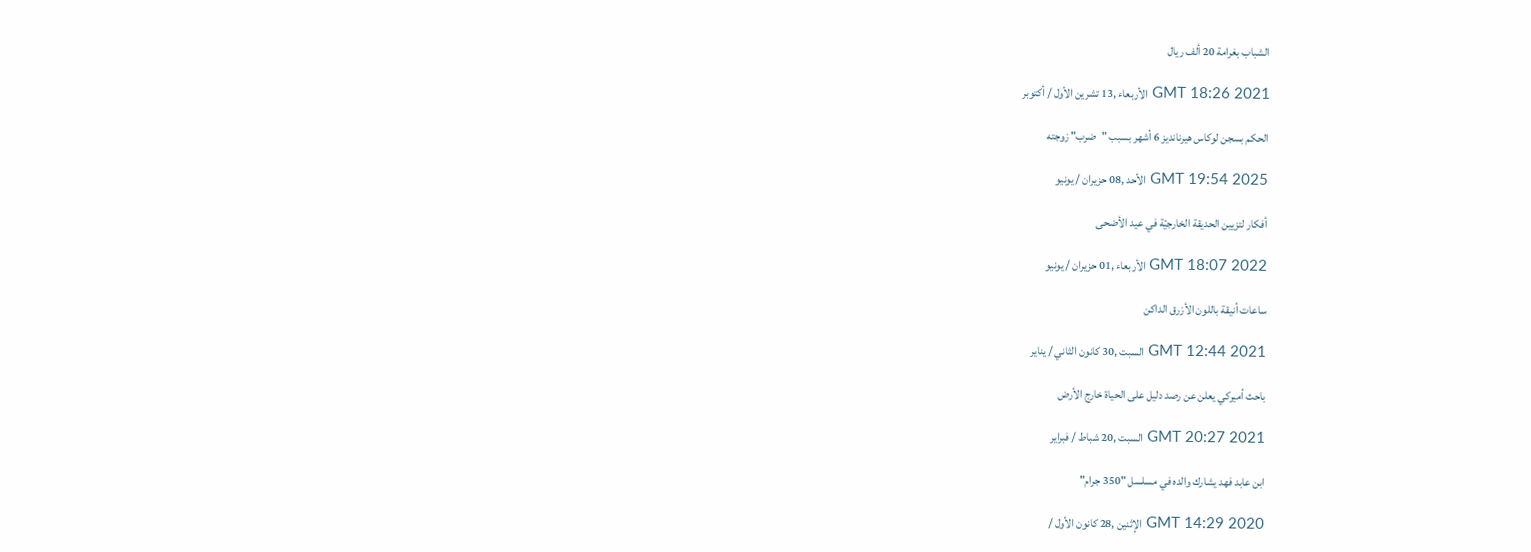الشباب بغرامة 20 ألف ريال

GMT 18:26 2021 الأربعاء ,13 تشرين الأول / أكتوبر

الحكم بسجن لوكاس هيرنانديز 6 أشهر بسبب "ضرب" زوجته

GMT 19:54 2025 الأحد ,08 حزيران / يونيو

أفكار لتزيين الحديقة الخارجيّة في عيد الأضحى

GMT 18:07 2022 الأربعاء ,01 حزيران / يونيو

ساعات أنيقة باللون الأزرق الداكن

GMT 12:44 2021 السبت ,30 كانون الثاني / يناير

باحث أميركي يعلن عن رصد دليل على الحياة خارج الأرض

GMT 20:27 2021 السبت ,20 شباط / فبراير

ابن عابد فهد يشارك والده في مسلسل "350 جرام"

GMT 14:29 2020 الإثنين ,28 كانون الأول /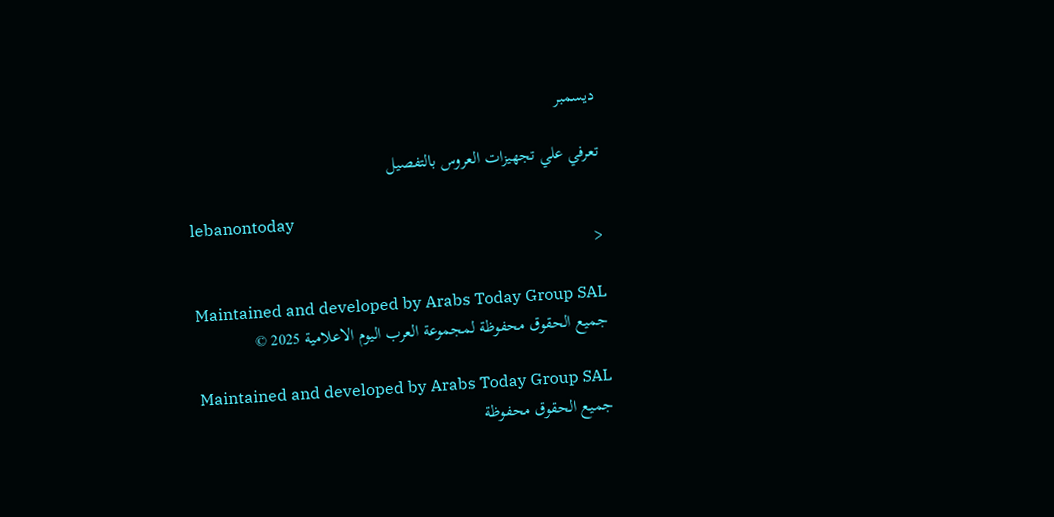ديسمبر

تعرفي علي تجهيزات العروس بالتفصيل

lebanontoday
<

Maintained and developed by Arabs Today Group SAL
جميع الحقوق محفوظة لمجموعة العرب اليوم الاعلامية 2025 ©

Maintained and developed by Arabs Today Group SAL
جميع الحقوق محفوظة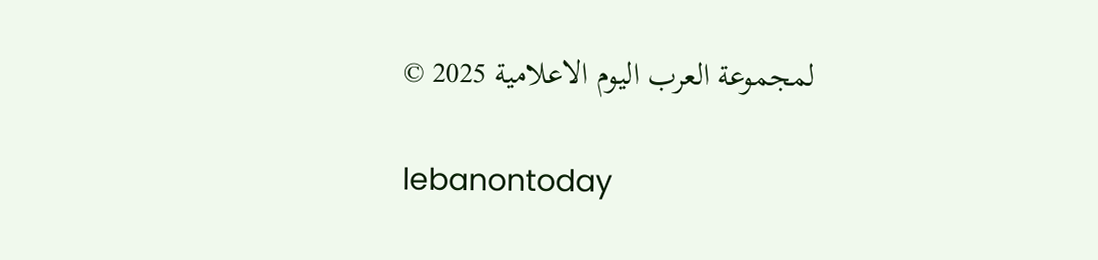لمجموعة العرب اليوم الاعلامية 2025 ©

lebanontoday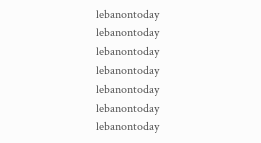lebanontoday lebanontoday lebanontoday
lebanontoday lebanontoday lebanontoday
lebanontoday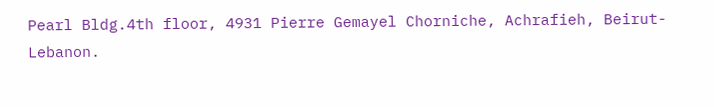Pearl Bldg.4th floor, 4931 Pierre Gemayel Chorniche, Achrafieh, Beirut- Lebanon.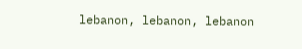lebanon, lebanon, lebanon